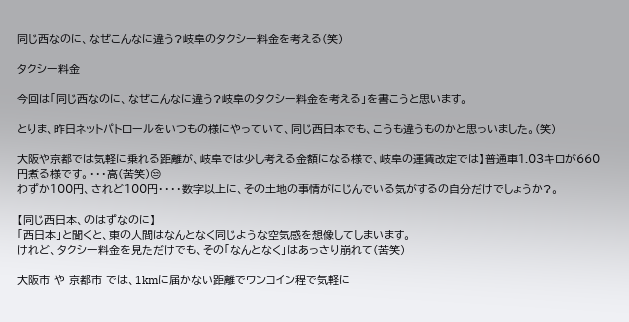同じ西なのに、なぜこんなに違う?岐阜のタクシー料金を考える(笑)

タクシー料金

今回は「同じ西なのに、なぜこんなに違う?岐阜のタクシー料金を考える」を書こうと思います。

とりま、昨日ネットパトロールをいつもの様にやっていて、同じ西日本でも、こうも違うものかと思っいました。(笑)

大阪や京都では気軽に乗れる距離が、岐阜では少し考える金額になる様で、岐阜の運賃改定では】普通車1.03キロが660円煮る様です。・・・高(苦笑)😒
わずか100円、されど100円・・・・数字以上に、その土地の事情がにじんでいる気がするの自分だけでしょうか?。

【同じ西日本、のはずなのに】
「西日本」と聞くと、東の人間はなんとなく同じような空気感を想像してしまいます。
けれど、タクシー料金を見ただけでも、その「なんとなく」はあっさり崩れて(苦笑)

大阪市 や 京都市 では、1kmに届かない距離でワンコイン程で気軽に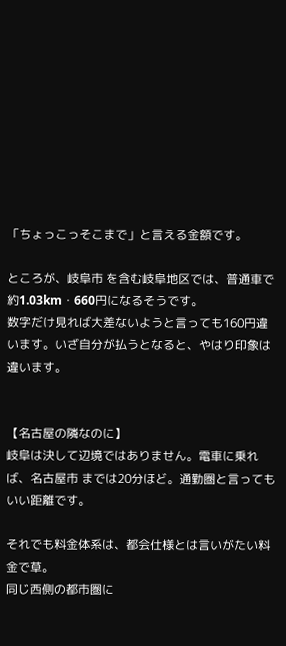「ちょっこっそこまで」と言える金額です。

ところが、岐阜市 を含む岐阜地区では、普通車で約1.03km・660円になるそうです。
数字だけ見れば大差ないようと言っても160円違います。いざ自分が払うとなると、やはり印象は違います。


【名古屋の隣なのに】
岐阜は決して辺境ではありません。電車に乗れば、名古屋市 までは20分ほど。通勤圏と言ってもいい距離です。

それでも料金体系は、都会仕様とは言いがたい料金で草。
同じ西側の都市圏に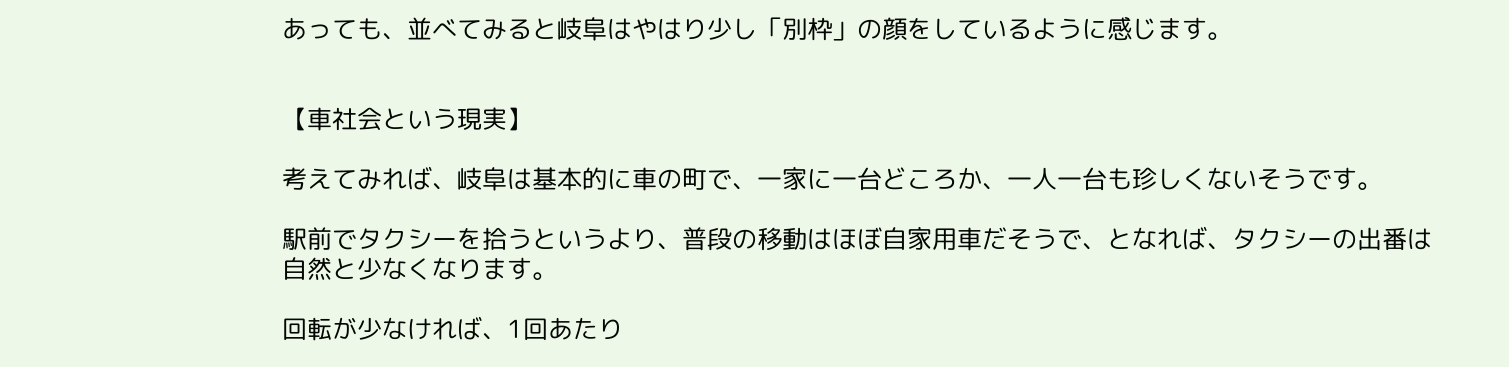あっても、並べてみると岐阜はやはり少し「別枠」の顔をしているように感じます。


【車社会という現実】

考えてみれば、岐阜は基本的に車の町で、一家に一台どころか、一人一台も珍しくないそうです。

駅前でタクシーを拾うというより、普段の移動はほぼ自家用車だそうで、となれば、タクシーの出番は自然と少なくなります。

回転が少なければ、1回あたり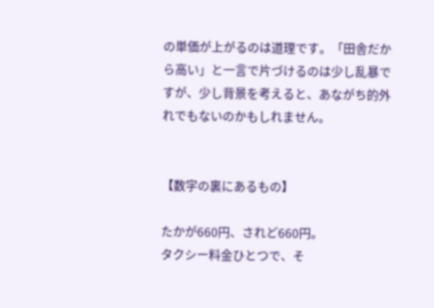の単価が上がるのは道理です。「田舎だから高い」と一言で片づけるのは少し乱暴ですが、少し背景を考えると、あながち的外れでもないのかもしれません。


【数字の裏にあるもの】

たかが660円、されど660円。
タクシー料金ひとつで、そ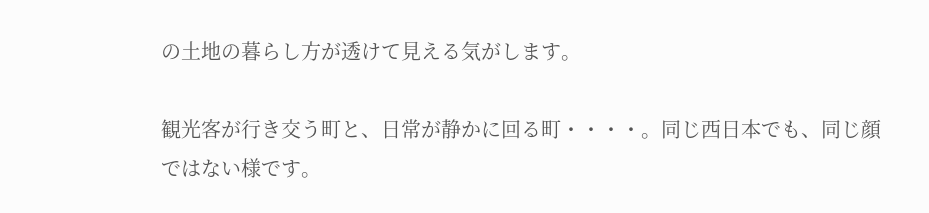の土地の暮らし方が透けて見える気がします。

観光客が行き交う町と、日常が静かに回る町・・・・。同じ西日本でも、同じ顔ではない様です。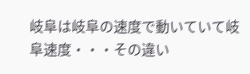岐阜は岐阜の速度で動いていて岐阜速度・・・その違い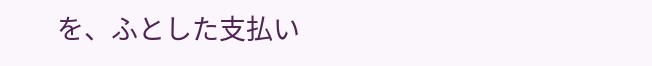を、ふとした支払い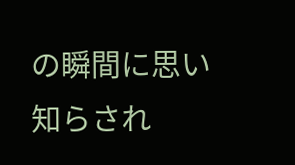の瞬間に思い知らされ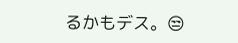るかもデス。😒